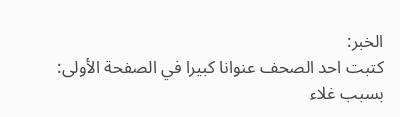الخبر:
كتبت احد الصحف عنوانا كبيرا في الصفحة الأولى: بسبب غلاء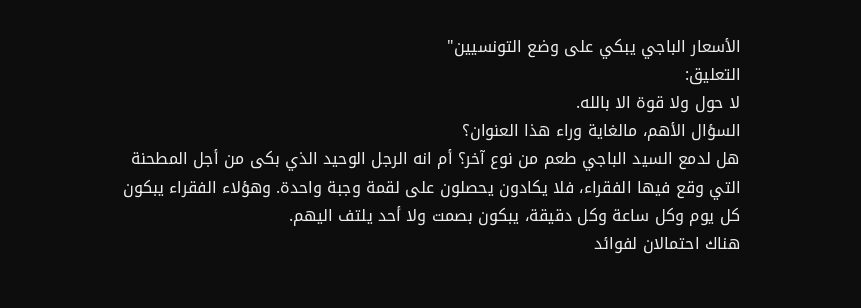الأسعار الباجي يبكي على وضع التونسيين"
التعليق:
لا حول ولا قوة الا بالله.
السؤال الأهم، مالغاية وراء هذا العنوان؟
هل لدمع السيد الباجي طعم من نوع آخر؟ أم انه الرجل الوحيد الذي بكى من أجل المطحنة التي وقع فيها الفقراء، فلا يكادون يحصلون على لقمة وجبة واحدة. وهؤلاء الفقراء يبكون كل يوم وكل ساعة وكل دقيقة، يبكون بصمت ولا أحد يلتف اليهم.
هناك احتمالان لفوائد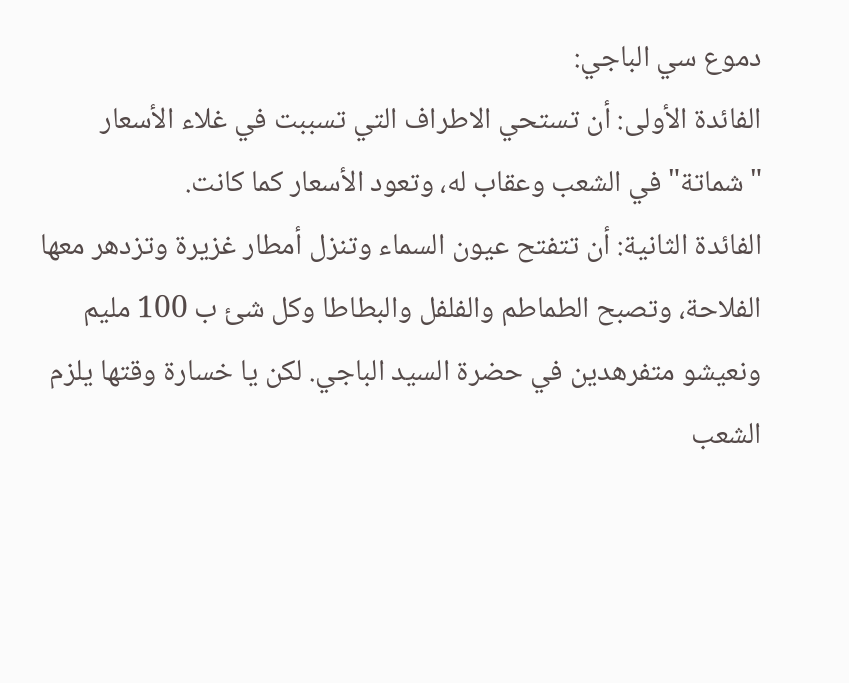دموع سي الباجي:
الفائدة الأولى: أن تستحي الاطراف التي تسببت في غلاء الأسعار "شماتة" في الشعب وعقاب له، وتعود الأسعار كما كانت.
الفائدة الثانية: أن تتفتح عيون السماء وتنزل أمطار غزيرة وتزدهر معها الفلاحة، وتصبح الطماطم والفلفل والبطاطا وكل شئ ب 100 مليم ونعيشو متفرهدين في حضرة السيد الباجي. لكن يا خسارة وقتها يلزم الشعب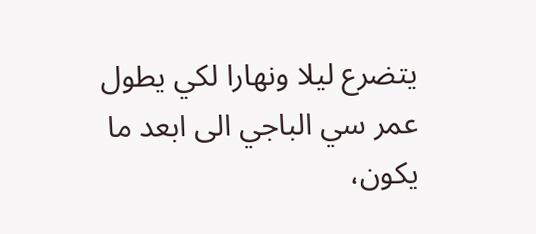يتضرع ليلا ونهارا لكي يطول عمر سي الباجي الى ابعد ما يكون،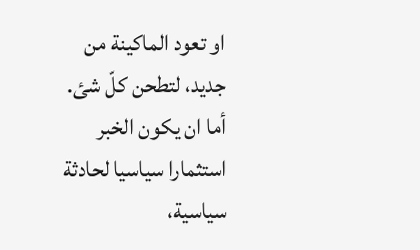او تعود الماكينة من جديد، لتطحن كلّ شئ.
أما ان يكون الخبر استثمارا سياسيا لحادثة سياسية،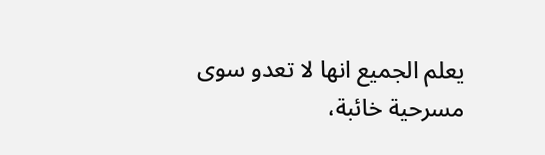يعلم الجميع انها لا تعدو سوى مسرحية خائبة،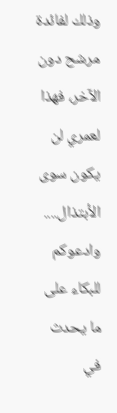وذلك لفائدة مرشح دون الآخر، فهذا لعمري لن يكون سوى الأبتذال....
وادعوكم للبكاء على ما يحدث في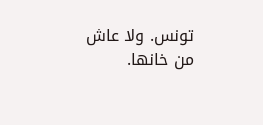تونس. ولا عاش من خانها.